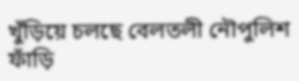খুঁড়িয়ে চলছে বেলতলী নৌপুলিশ ফাঁড়ি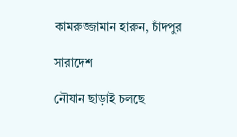কামরুজ্জামান হারুন, চাঁদপুর

সারাদেশ

নৌযান ছাড়াই চলছে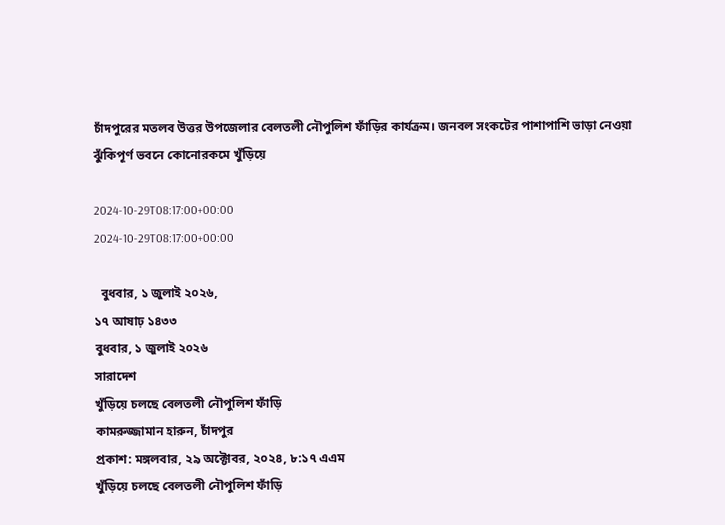চাঁদপুরের মতলব উত্তর উপজেলার বেলতলী নৌপুলিশ ফাঁড়ির কার্যক্রম। জনবল সংকটের পাশাপাশি ভাড়া নেওয়া ঝুঁকিপূর্ণ ভবনে কোনোরকমে খুঁড়িয়ে

2024-10-29T08:17:00+00:00
2024-10-29T08:17:00+00:00

  বুধবার, ১ জুলাই ২০২৬,
১৭ আষাঢ় ১৪৩৩
বুধবার, ১ জুলাই ২০২৬
সারাদেশ
খুঁড়িয়ে চলছে বেলতলী নৌপুলিশ ফাঁড়ি
কামরুজ্জামান হারুন, চাঁদপুর
প্রকাশ: মঙ্গলবার, ২৯ অক্টোবর, ২০২৪, ৮:১৭ এএম
খুঁড়িয়ে চলছে বেলতলী নৌপুলিশ ফাঁড়ি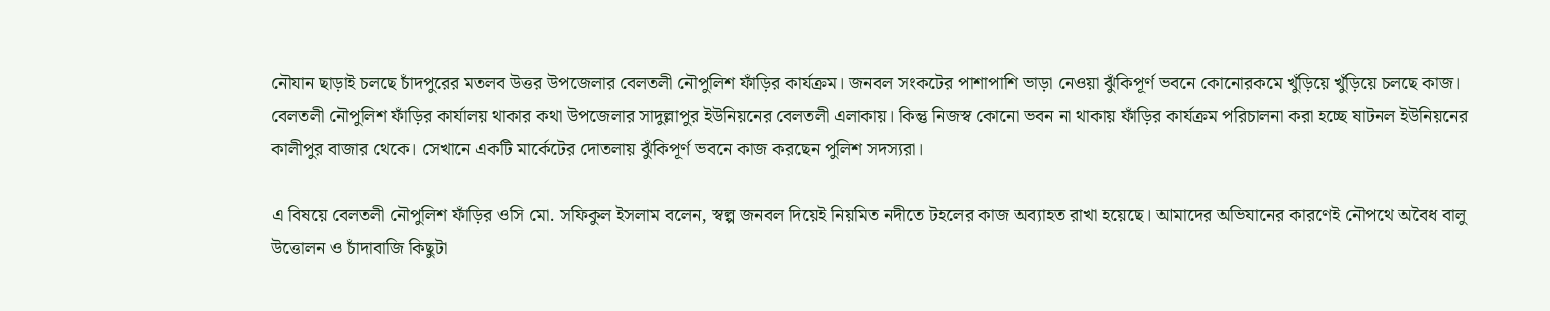নৌযান ছাড়াই চলছে চাঁদপুরের মতলব উত্তর উপজেলার বেলতলী নৌপুলিশ ফাঁড়ির কার্যক্রম। জনবল সংকটের পাশাপাশি ভাড়া নেওয়া ঝুঁকিপূর্ণ ভবনে কোনোরকমে খুঁড়িয়ে খুঁড়িয়ে চলছে কাজ। বেলতলী নৌপুলিশ ফাঁড়ির কার্যালয় থাকার কথা উপজেলার সাদুল্লাপুর ইউনিয়নের বেলতলী এলাকায়। কিন্তু নিজস্ব কোনো ভবন না থাকায় ফাঁড়ির কার্যক্রম পরিচালনা করা হচ্ছে ষাটনল ইউনিয়নের কালীপুর বাজার থেকে। সেখানে একটি মার্কেটের দোতলায় ঝুঁকিপূর্ণ ভবনে কাজ করছেন পুলিশ সদস্যরা।

এ বিষয়ে বেলতলী নৌপুলিশ ফাঁড়ির ওসি মো. সফিকুল ইসলাম বলেন, স্বল্প জনবল দিয়েই নিয়মিত নদীতে টহলের কাজ অব্যাহত রাখা হয়েছে। আমাদের অভিযানের কারণেই নৌপথে অবৈধ বালু উত্তোলন ও চাঁদাবাজি কিছুটা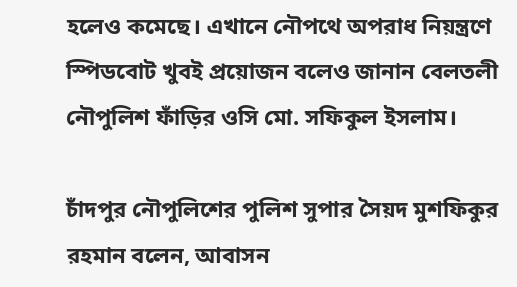হলেও কমেছে। এখানে নৌপথে অপরাধ নিয়ন্ত্রণে স্পিডবোট খুবই প্রয়োজন বলেও জানান বেলতলী নৌপুলিশ ফাঁড়ির ওসি মো. সফিকুল ইসলাম।

চাঁদপুর নৌপুলিশের পুলিশ সুপার সৈয়দ মুশফিকুর রহমান বলেন, আবাসন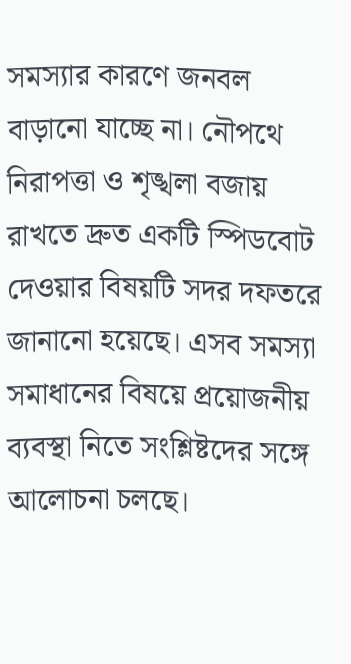সমস্যার কারণে জনবল বাড়ানো যাচ্ছে না। নৌপথে নিরাপত্তা ও শৃঙ্খলা বজায় রাখতে দ্রুত একটি স্পিডবোট দেওয়ার বিষয়টি সদর দফতরে জানানো হয়েছে। এসব সমস্যা সমাধানের বিষয়ে প্রয়োজনীয় ব্যবস্থা নিতে সংশ্লিষ্টদের সঙ্গে আলোচনা চলছে।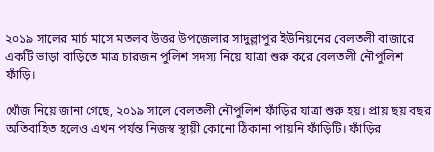২০১৯ সালের মার্চ মাসে মতলব উত্তর উপজেলার সাদুল্লাপুর ইউনিয়নের বেলতলী বাজারে একটি ভাড়া বাড়িতে মাত্র চারজন পুলিশ সদস্য নিয়ে যাত্রা শুরু করে বেলতলী নৌপুলিশ ফাঁড়ি।

খোঁজ নিয়ে জানা গেছে, ২০১৯ সালে বেলতলী নৌপুলিশ ফাঁড়ির যাত্রা শুরু হয়। প্রায় ছয় বছর অতিবাহিত হলেও এখন পর্যন্ত নিজস্ব স্থায়ী কোনো ঠিকানা পায়নি ফাঁড়িটি। ফাঁড়ির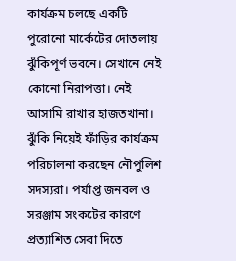কার্যক্রম চলছে একটি পুরোনো মার্কেটের দোতলায় ঝুঁকিপূর্ণ ভবনে। সেখানে নেই কোনো নিরাপত্তা। নেই আসামি রাখার হাজতখানা। ঝুঁকি নিয়েই ফাঁড়ির কার্যক্রম পরিচালনা করছেন নৌপুলিশ সদস্যরা। পর্যাপ্ত জনবল ও সরঞ্জাম সংকটের কারণে প্রত্যাশিত সেবা দিতে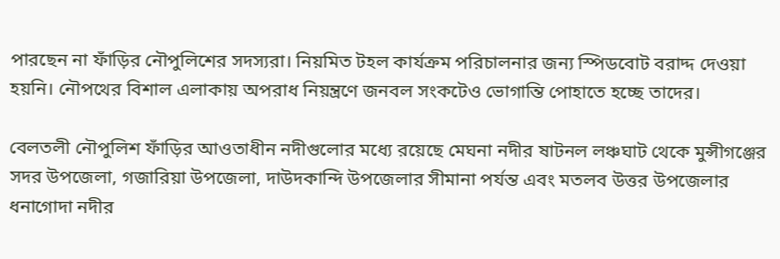পারছেন না ফাঁড়ির নৌপুলিশের সদস্যরা। নিয়মিত টহল কার্যক্রম পরিচালনার জন্য স্পিডবোট বরাদ্দ দেওয়া হয়নি। নৌপথের বিশাল এলাকায় অপরাধ নিয়ন্ত্রণে জনবল সংকটেও ভোগান্তি পোহাতে হচ্ছে তাদের।

বেলতলী নৌপুলিশ ফাঁড়ির আওতাধীন নদীগুলোর মধ্যে রয়েছে মেঘনা নদীর ষাটনল লঞ্চঘাট থেকে মুন্সীগঞ্জের সদর উপজেলা, গজারিয়া উপজেলা, দাউদকান্দি উপজেলার সীমানা পর্যন্ত এবং মতলব উত্তর উপজেলার ধনাগোদা নদীর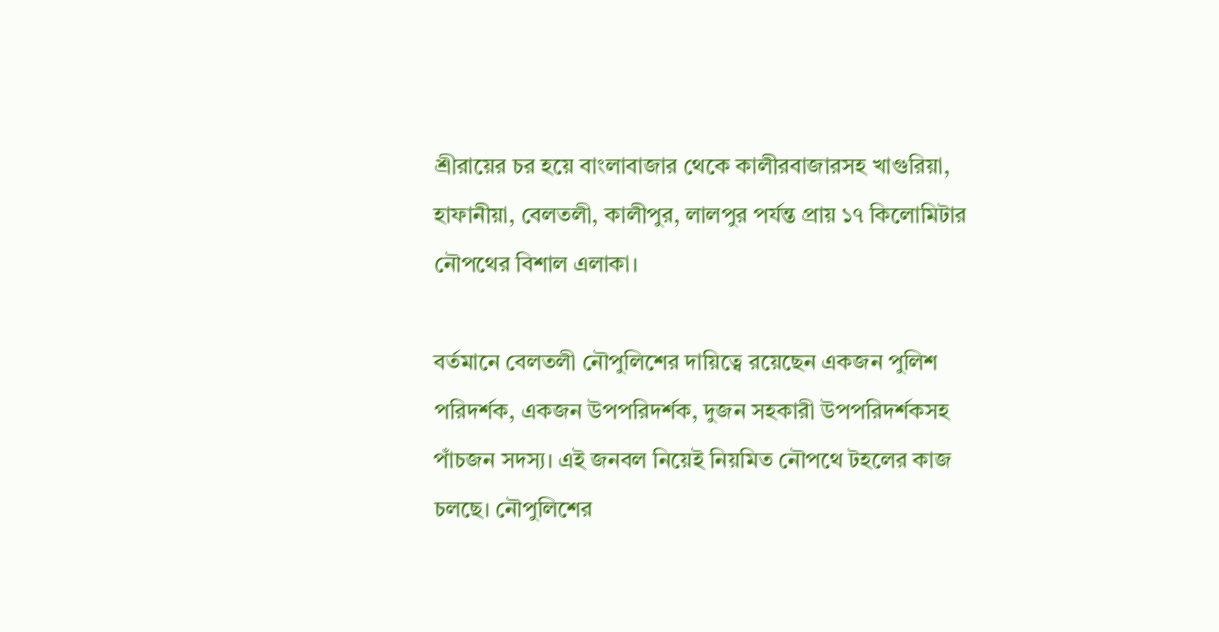শ্রীরায়ের চর হয়ে বাংলাবাজার থেকে কালীরবাজারসহ খাগুরিয়া, হাফানীয়া, বেলতলী, কালীপুর, লালপুর পর্যন্ত প্রায় ১৭ কিলোমিটার নৌপথের বিশাল এলাকা।

বর্তমানে বেলতলী নৌপুলিশের দায়িত্বে রয়েছেন একজন পুলিশ পরিদর্শক, একজন উপপরিদর্শক, দুজন সহকারী উপপরিদর্শকসহ পাঁচজন সদস্য। এই জনবল নিয়েই নিয়মিত নৌপথে টহলের কাজ চলছে। নৌপুলিশের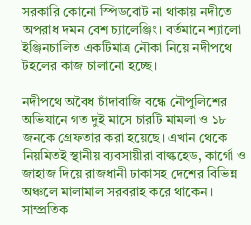সরকারি কোনো স্পিডবোট না থাকায় নদীতে অপরাধ দমন বেশ চ্যালেঞ্জিং। বর্তমানে শ্যালো ইঞ্জিনচালিত একটিমাত্র নৌকা নিয়ে নদীপথে টহলের কাজ চালানো হচ্ছে।

নদীপথে অবৈধ চাঁদাবাজি বন্ধে নৌপুলিশের অভিযানে গত দুই মাসে চারটি মামলা ও ১৮ জনকে গ্রেফতার করা হয়েছে। এখান থেকে নিয়মিতই স্থানীয় ব্যবসায়ীরা বাল্কহেড, কার্গো ও জাহাজ দিয়ে রাজধানী ঢাকাসহ দেশের বিভিন্ন অঞ্চলে মালামাল সরবরাহ করে থাকেন। সাম্প্রতিক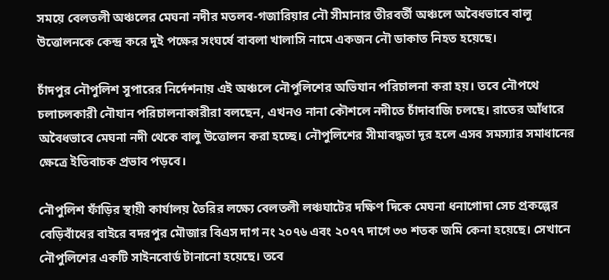সময়ে বেলতলী অঞ্চলের মেঘনা নদীর মতলব-গজারিয়ার নৌ সীমানার তীরবর্তী অঞ্চলে অবৈধভাবে বালু উত্তোলনকে কেন্দ্র করে দুই পক্ষের সংঘর্ষে বাবলা খালাসি নামে একজন নৌ ডাকাত নিহত হয়েছে।

চাঁদপুর নৌপুলিশ সুপারের নির্দেশনায় এই অঞ্চলে নৌপুলিশের অভিযান পরিচালনা করা হয়। তবে নৌপথে চলাচলকারী নৌযান পরিচালনাকারীরা বলছেন, এখনও নানা কৌশলে নদীতে চাঁদাবাজি চলছে। রাতের আঁধারে অবৈধভাবে মেঘনা নদী থেকে বালু উত্তোলন করা হচ্ছে। নৌপুলিশের সীমাবদ্ধতা দূর হলে এসব সমস্যার সমাধানের ক্ষেত্রে ইতিবাচক প্রভাব পড়বে।

নৌপুলিশ ফাঁড়ির স্থায়ী কার্যালয় তৈরির লক্ষ্যে বেলতলী লঞ্চঘাটের দক্ষিণ দিকে মেঘনা ধনাগোদা সেচ প্রকল্পের বেড়িবাঁধের বাইরে বদরপুর মৌজার বিএস দাগ নং ২০৭৬ এবং ২০৭৭ দাগে ৩৩ শতক জমি কেনা হয়েছে। সেখানে নৌপুলিশের একটি সাইনবোর্ড টানানো হয়েছে। তবে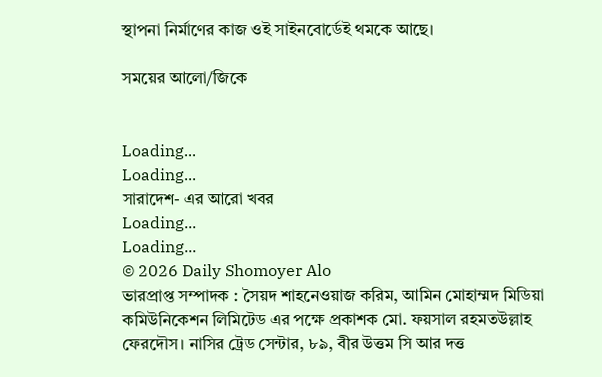স্থাপনা নির্মাণের কাজ ওই সাইনবোর্ডেই থমকে আছে।

সময়ের আলো/জিকে


Loading...
Loading...
সারাদেশ- এর আরো খবর
Loading...
Loading...
© 2026 Daily Shomoyer Alo
ভারপ্রাপ্ত সম্পাদক : সৈয়দ শাহনেওয়াজ করিম, আমিন মোহাম্মদ মিডিয়া কমিউনিকেশন লিমিটেড এর পক্ষে প্রকাশক মো. ফয়সাল রহমতউল্লাহ ফেরদৌস। নাসির ট্রেড সেন্টার, ৮৯, বীর উত্তম সি আর দত্ত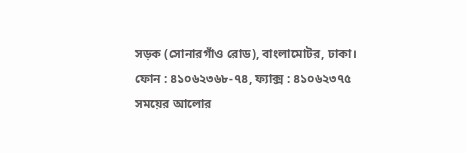সড়ক (সোনারগাঁও রোড), বাংলামোটর, ঢাকা।
ফোন : ৪১০৬২৩৬৮-৭৪, ফ্যাক্স : ৪১০৬২৩৭৫
সময়ের আলোর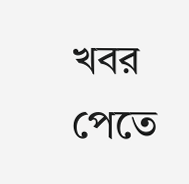খবর পেতে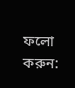ফলো করুন: